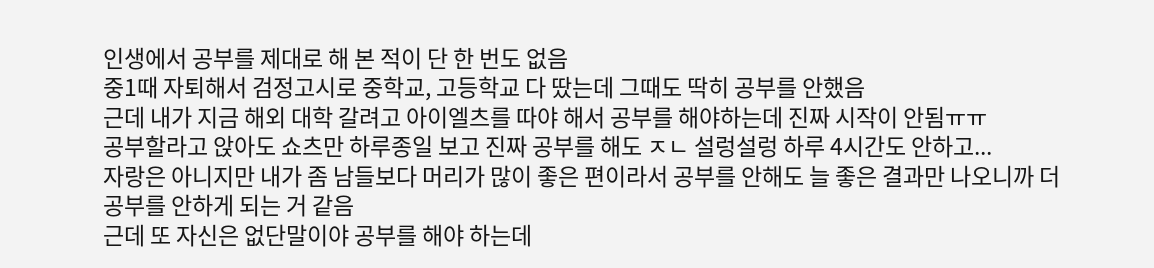인생에서 공부를 제대로 해 본 적이 단 한 번도 없음
중1때 자퇴해서 검정고시로 중학교, 고등학교 다 땄는데 그때도 딱히 공부를 안했음
근데 내가 지금 해외 대학 갈려고 아이엘츠를 따야 해서 공부를 해야하는데 진짜 시작이 안됨ㅠㅠ
공부할라고 앉아도 쇼츠만 하루종일 보고 진짜 공부를 해도 ㅈㄴ 설렁설렁 하루 4시간도 안하고...
자랑은 아니지만 내가 좀 남들보다 머리가 많이 좋은 편이라서 공부를 안해도 늘 좋은 결과만 나오니까 더 공부를 안하게 되는 거 같음
근데 또 자신은 없단말이야 공부를 해야 하는데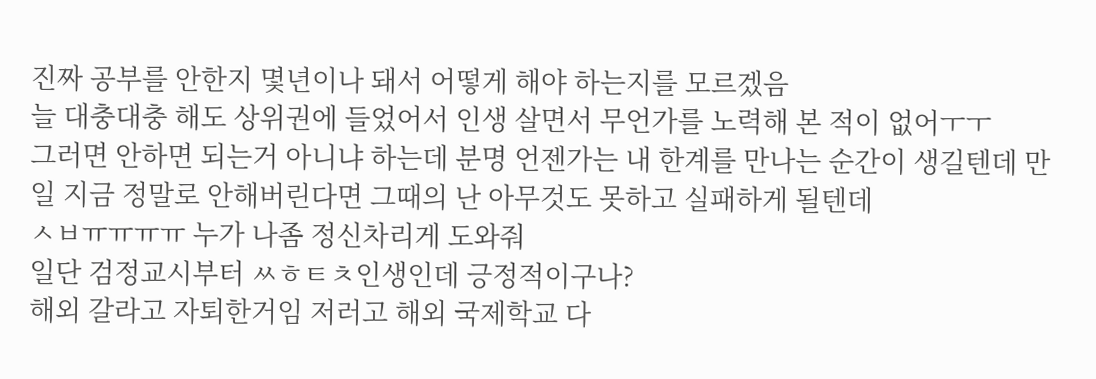진짜 공부를 안한지 몇년이나 돼서 어떻게 해야 하는지를 모르겠음
늘 대충대충 해도 상위권에 들었어서 인생 살면서 무언가를 노력해 본 적이 없어ㅜㅜ
그러면 안하면 되는거 아니냐 하는데 분명 언젠가는 내 한계를 만나는 순간이 생길텐데 만일 지금 정말로 안해버린다면 그때의 난 아무것도 못하고 실패하게 될텐데
ㅅㅂㅠㅠㅠㅠ 누가 나좀 정신차리게 도와줘
일단 검정교시부터 ㅆㅎㅌㅊ인생인데 긍정적이구나?
해외 갈라고 자퇴한거임 저러고 해외 국제학교 다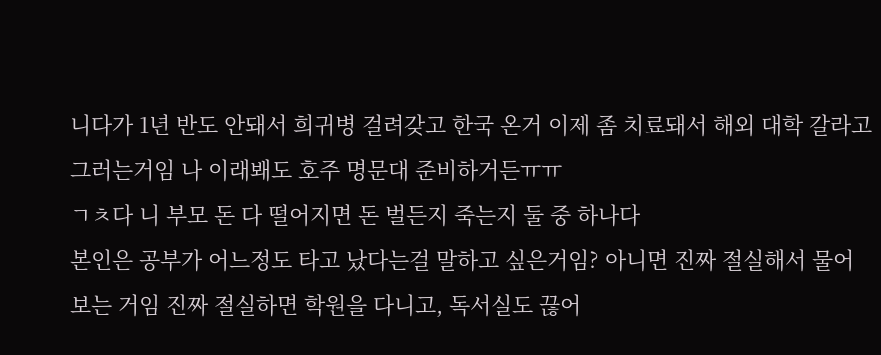니다가 1년 반도 안돼서 희귀병 걸려갖고 한국 온거 이제 좀 치료돼서 해외 대학 갈라고 그러는거임 나 이래봬도 호주 명문대 준비하거든ㅠㅠ
ㄱㅊ다 니 부모 돈 다 떨어지면 돈 벌든지 죽는지 둘 중 하나다
본인은 공부가 어느정도 타고 났다는걸 말하고 싶은거임? 아니면 진짜 절실해서 물어보는 거임 진짜 절실하면 학원을 다니고, 독서실도 끊어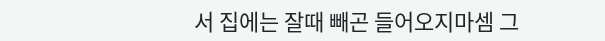서 집에는 잘때 빼곤 들어오지마셈 그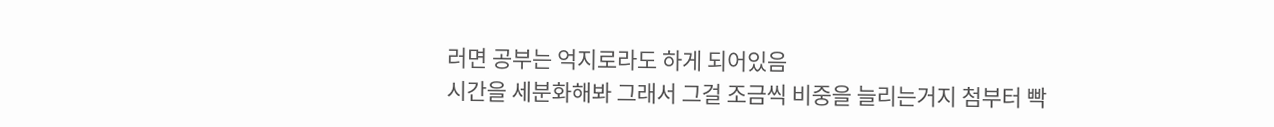러면 공부는 억지로라도 하게 되어있음
시간을 세분화해봐 그래서 그걸 조금씩 비중을 늘리는거지 첨부터 빡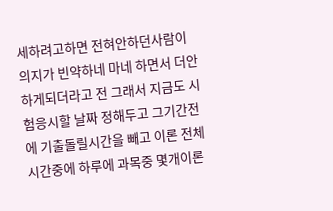세하려고하면 전혀안하던사람이 의지가 빈약하네 마네 하면서 더안하게되더라고 전 그래서 지금도 시험응시할 날짜 정해두고 그기간전에 기출돌릴시간을 빼고 이론 전체시간중에 하루에 과목중 몇개이론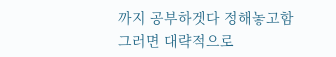까지 공부하겟다 정해놓고함
그러면 대략적으로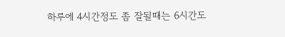하루에 4시간정도 좀 잘될때는 6시간도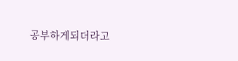공부하게되더라고